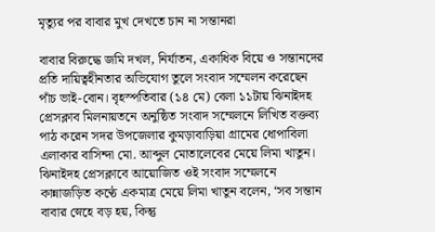মৃত্যুর পর বাবার মুখ দেখতে চান না সন্তানরা

বাবার বিরুদ্ধে জমি দখল, নির্যাতন, একাধিক বিয়ে ও সন্তানদের প্রতি দায়িত্বহীনতার অভিযোগ তুলে সংবাদ সম্মেলন করেছেন পাঁচ ভাই-বোন। বৃহস্পতিবার (১৪ মে) বেলা ১১টায় ঝিনাইদহ প্রেসক্লাব মিলনায়তনে অনুষ্ঠিত সংবাদ সম্মেলনে লিখিত বক্তব্য পাঠ করেন সদর উপজেলার কুমড়াবাড়িয়া গ্রামের ধোপাবিলা এলাকার বাসিন্দা মো. আব্দুল মোতালেবের মেয়ে লিমা খাতুন। ঝিনাইদহ প্রেসক্লাবে আয়োজিত ওই সংবাদ সম্মেলনে কান্নাজড়িত কণ্ঠে একমাত্র মেয়ে লিমা খাতুন বলেন, ‘সব সন্তান বাবার স্নেহে বড় হয়, কিন্তু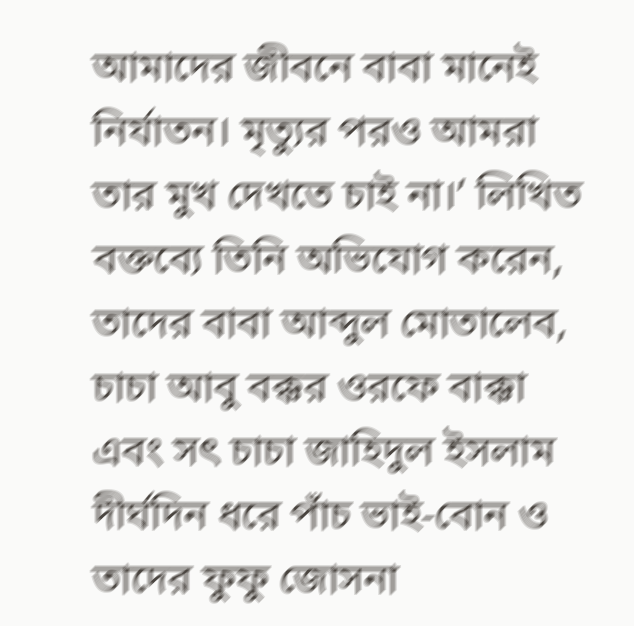আমাদের জীবনে বাবা মানেই নির্যাতন। মৃত্যুর পরও আমরা তার মুখ দেখতে চাই না।’ লিখিত বক্তব্যে তিনি অভিযোগ করেন, তাদের বাবা আব্দুল মোতালেব, চাচা আবু বক্কর ওরফে বাক্কা এবং সৎ চাচা জাহিদুল ইসলাম দীর্ঘদিন ধরে পাঁচ ভাই-বোন ও তাদের ফুফু জোসনা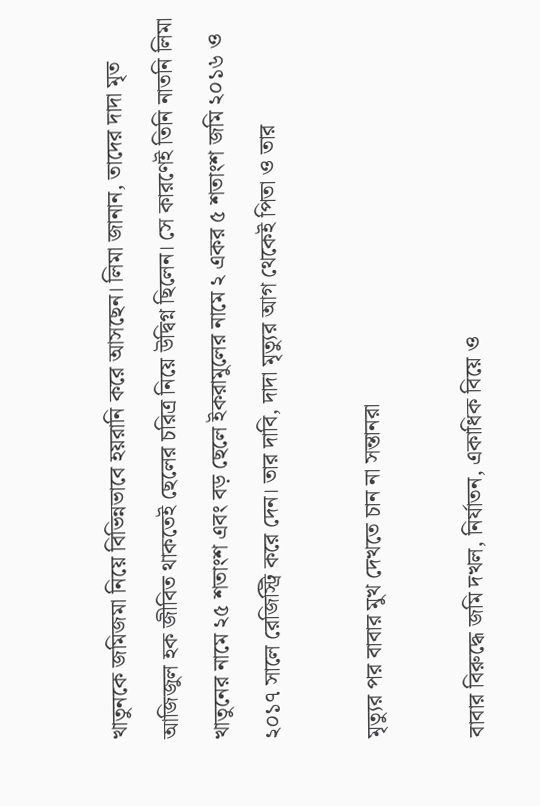খাতুনকে জমিজমা নিয়ে বিভিন্নভাবে হয়রানি করে আসছেন। লিমা জানান, তাদের দাদা মৃত আজিজুল হক জীবিত থাকতেই ছেলের চরিত্র নিয়ে উদ্বিগ্ন ছিলেন। সে কারণেই তিনি নাতনি লিমা খাতুনের নামে ২৫ শতাংশ এবং বড় ছেলে ইকরামুলের নামে ২ একর ৫ শতাংশ জমি ২০১৬ ও ২০১৭ সালে রেজিস্ট্রি করে দেন। তার দাবি, দাদা মৃত্যুর আগ থেকেই পিতা ও তার

মৃত্যুর পর বাবার মুখ দেখতে চান না সন্তানরা

বাবার বিরুদ্ধে জমি দখল, নির্যাতন, একাধিক বিয়ে ও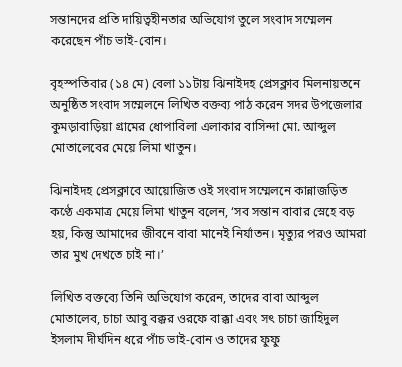সন্তানদের প্রতি দায়িত্বহীনতার অভিযোগ তুলে সংবাদ সম্মেলন করেছেন পাঁচ ভাই-বোন।

বৃহস্পতিবার (১৪ মে) বেলা ১১টায় ঝিনাইদহ প্রেসক্লাব মিলনায়তনে অনুষ্ঠিত সংবাদ সম্মেলনে লিখিত বক্তব্য পাঠ করেন সদর উপজেলার কুমড়াবাড়িয়া গ্রামের ধোপাবিলা এলাকার বাসিন্দা মো. আব্দুল মোতালেবের মেয়ে লিমা খাতুন।

ঝিনাইদহ প্রেসক্লাবে আয়োজিত ওই সংবাদ সম্মেলনে কান্নাজড়িত কণ্ঠে একমাত্র মেয়ে লিমা খাতুন বলেন, ‘সব সন্তান বাবার স্নেহে বড় হয়, কিন্তু আমাদের জীবনে বাবা মানেই নির্যাতন। মৃত্যুর পরও আমরা তার মুখ দেখতে চাই না।’

লিখিত বক্তব্যে তিনি অভিযোগ করেন, তাদের বাবা আব্দুল মোতালেব, চাচা আবু বক্কর ওরফে বাক্কা এবং সৎ চাচা জাহিদুল ইসলাম দীর্ঘদিন ধরে পাঁচ ভাই-বোন ও তাদের ফুফু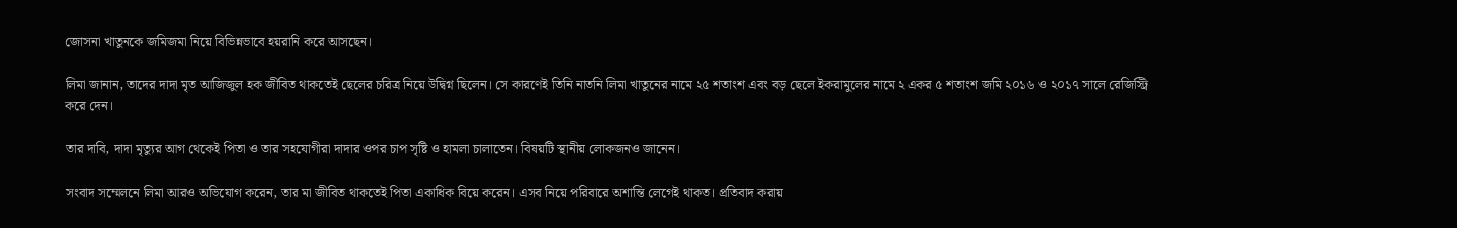জোসনা খাতুনকে জমিজমা নিয়ে বিভিন্নভাবে হয়রানি করে আসছেন।

লিমা জানান, তাদের দাদা মৃত আজিজুল হক জীবিত থাকতেই ছেলের চরিত্র নিয়ে উদ্বিগ্ন ছিলেন। সে কারণেই তিনি নাতনি লিমা খাতুনের নামে ২৫ শতাংশ এবং বড় ছেলে ইকরামুলের নামে ২ একর ৫ শতাংশ জমি ২০১৬ ও ২০১৭ সালে রেজিস্ট্রি করে দেন।

তার দাবি, দাদা মৃত্যুর আগ থেকেই পিতা ও তার সহযোগীরা দাদার ওপর চাপ সৃষ্টি ও হামলা চালাতেন। বিষয়টি স্থানীয় লোকজনও জানেন।

সংবাদ সম্মেলনে লিমা আরও অভিযোগ করেন, তার মা জীবিত থাকতেই পিতা একাধিক বিয়ে করেন। এসব নিয়ে পরিবারে অশান্তি লেগেই থাকত। প্রতিবাদ করায়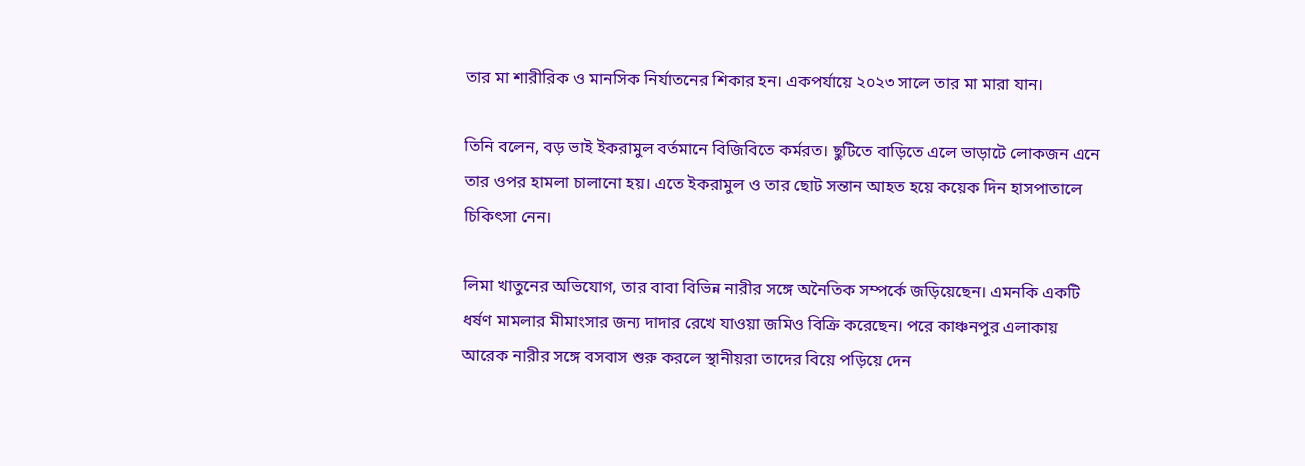তার মা শারীরিক ও মানসিক নির্যাতনের শিকার হন। একপর্যায়ে ২০২৩ সালে তার মা মারা যান।

তিনি বলেন, বড় ভাই ইকরামুল বর্তমানে বিজিবিতে কর্মরত। ছুটিতে বাড়িতে এলে ভাড়াটে লোকজন এনে তার ওপর হামলা চালানো হয়। এতে ইকরামুল ও তার ছোট সন্তান আহত হয়ে কয়েক দিন হাসপাতালে চিকিৎসা নেন।

লিমা খাতুনের অভিযোগ, তার বাবা বিভিন্ন নারীর সঙ্গে অনৈতিক সম্পর্কে জড়িয়েছেন। এমনকি একটি ধর্ষণ মামলার মীমাংসার জন্য দাদার রেখে যাওয়া জমিও বিক্রি করেছেন। পরে কাঞ্চনপুর এলাকায় আরেক নারীর সঙ্গে বসবাস শুরু করলে স্থানীয়রা তাদের বিয়ে পড়িয়ে দেন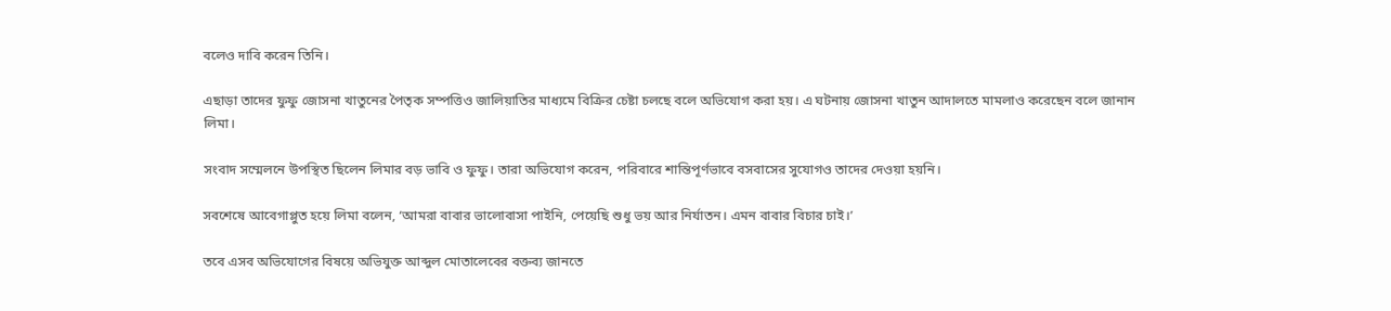বলেও দাবি করেন তিনি।

এছাড়া তাদের ফুফু জোসনা খাতুনের পৈতৃক সম্পত্তিও জালিয়াতির মাধ্যমে বিক্রির চেষ্টা চলছে বলে অভিযোগ করা হয়। এ ঘটনায় জোসনা খাতুন আদালতে মামলাও করেছেন বলে জানান লিমা।

সংবাদ সম্মেলনে উপস্থিত ছিলেন লিমার বড় ভাবি ও ফুফু। তারা অভিযোগ করেন, পরিবারে শান্তিপূর্ণভাবে বসবাসের সুযোগও তাদের দেওয়া হয়নি।

সবশেষে আবেগাপ্লুত হয়ে লিমা বলেন, ‘আমরা বাবার ভালোবাসা পাইনি, পেয়েছি শুধু ভয় আর নির্যাতন। এমন বাবার বিচার চাই।’

তবে এসব অভিযোগের বিষয়ে অভিযুক্ত আব্দুল মোতালেবের বক্তব্য জানতে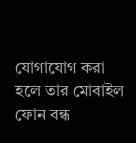যোগাযোগ করা হলে তার মোবাইল ফোন বন্ধ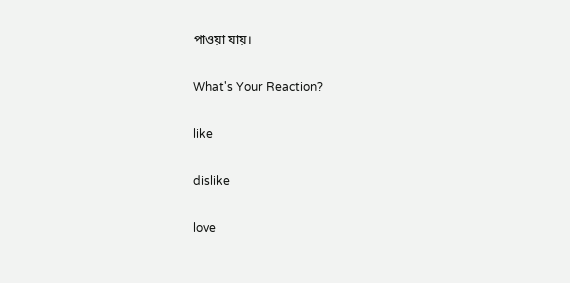পাওয়া যায়।

What's Your Reaction?

like

dislike

love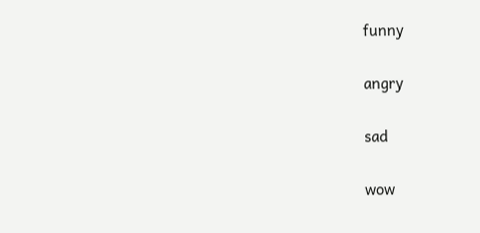funny

angry

sad

wow